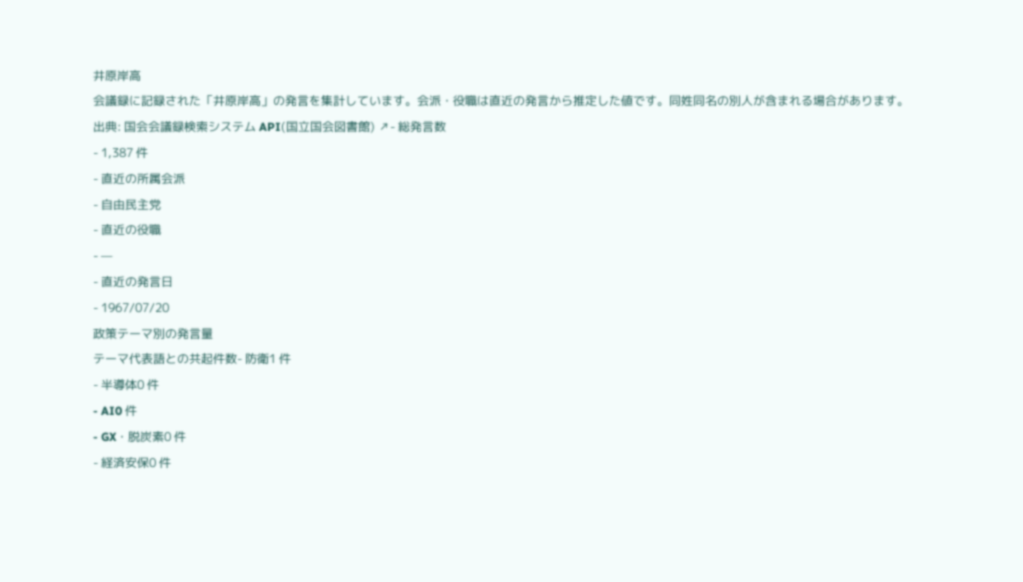井原岸高
会議録に記録された「井原岸高」の発言を集計しています。会派・役職は直近の発言から推定した値です。同姓同名の別人が含まれる場合があります。
出典: 国会会議録検索システム API(国立国会図書館) ↗- 総発言数
- 1,387 件
- 直近の所属会派
- 自由民主党
- 直近の役職
- —
- 直近の発言日
- 1967/07/20
政策テーマ別の発言量
テーマ代表語との共起件数- 防衛1 件
- 半導体0 件
- AI0 件
- GX・脱炭素0 件
- 経済安保0 件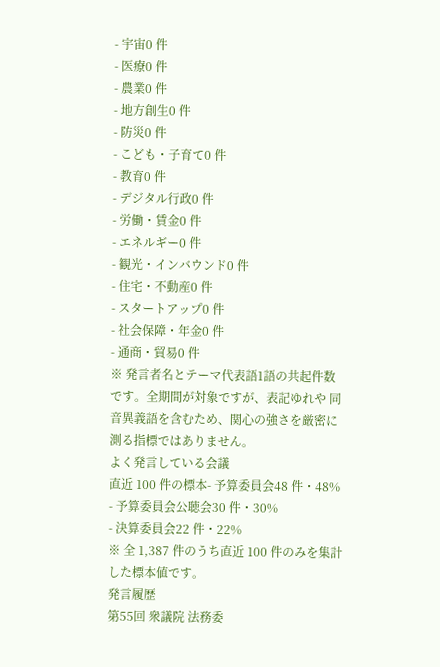- 宇宙0 件
- 医療0 件
- 農業0 件
- 地方創生0 件
- 防災0 件
- こども・子育て0 件
- 教育0 件
- デジタル行政0 件
- 労働・賃金0 件
- エネルギー0 件
- 観光・インバウンド0 件
- 住宅・不動産0 件
- スタートアップ0 件
- 社会保障・年金0 件
- 通商・貿易0 件
※ 発言者名とテーマ代表語1語の共起件数です。全期間が対象ですが、表記ゆれや 同音異義語を含むため、関心の強さを厳密に測る指標ではありません。
よく発言している会議
直近 100 件の標本- 予算委員会48 件・48%
- 予算委員会公聴会30 件・30%
- 決算委員会22 件・22%
※ 全 1,387 件のうち直近 100 件のみを集計した標本値です。
発言履歴
第55回 衆議院 法務委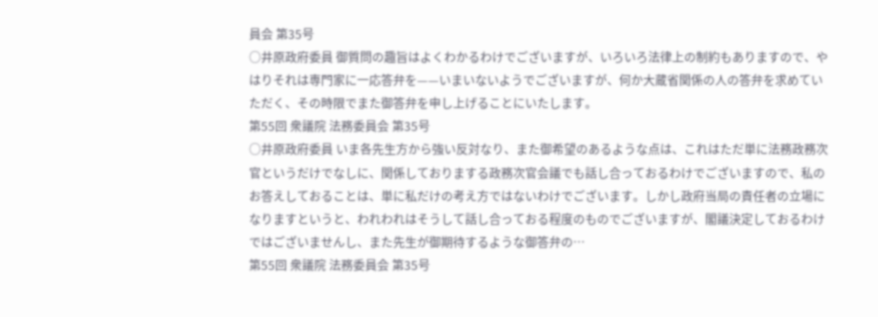員会 第35号
○井原政府委員 御質問の趣旨はよくわかるわけでございますが、いろいろ法律上の制約もありますので、やはりそれは専門家に一応答弁を——いまいないようでございますが、何か大蔵省関係の人の答弁を求めていただく、その時限でまた御答弁を申し上げることにいたします。
第55回 衆議院 法務委員会 第35号
○井原政府委員 いま各先生方から強い反対なり、また御希望のあるような点は、これはただ単に法務政務次官というだけでなしに、関係しておりまする政務次官会議でも話し合っておるわけでございますので、私のお答えしておることは、単に私だけの考え方ではないわけでございます。しかし政府当局の責任者の立場になりますというと、われわれはそうして話し合っておる程度のものでございますが、閣議決定しておるわけではございませんし、また先生が御期待するような御答弁の…
第55回 衆議院 法務委員会 第35号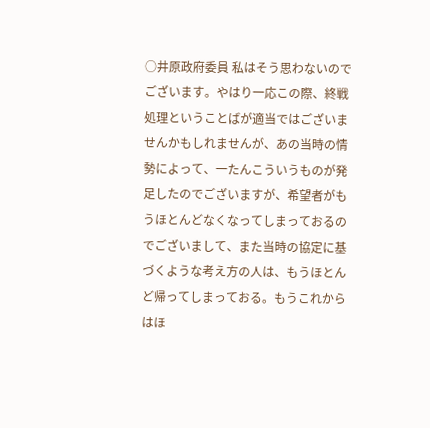○井原政府委員 私はそう思わないのでございます。やはり一応この際、終戦処理ということばが適当ではございませんかもしれませんが、あの当時の情勢によって、一たんこういうものが発足したのでございますが、希望者がもうほとんどなくなってしまっておるのでございまして、また当時の協定に基づくような考え方の人は、もうほとんど帰ってしまっておる。もうこれからはほ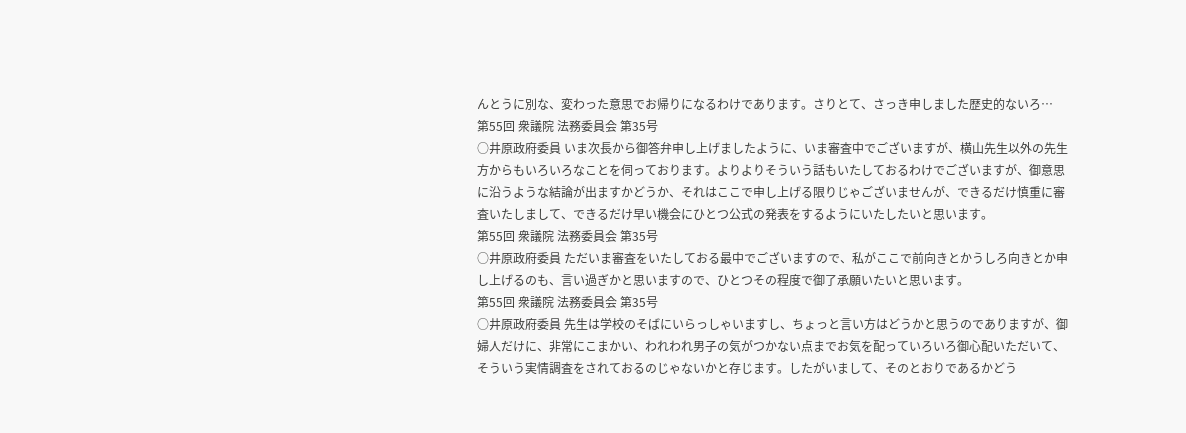んとうに別な、変わった意思でお帰りになるわけであります。さりとて、さっき申しました歴史的ないろ…
第55回 衆議院 法務委員会 第35号
○井原政府委員 いま次長から御答弁申し上げましたように、いま審査中でございますが、横山先生以外の先生方からもいろいろなことを伺っております。よりよりそういう話もいたしておるわけでございますが、御意思に沿うような結論が出ますかどうか、それはここで申し上げる限りじゃございませんが、できるだけ慎重に審査いたしまして、できるだけ早い機会にひとつ公式の発表をするようにいたしたいと思います。
第55回 衆議院 法務委員会 第35号
○井原政府委員 ただいま審査をいたしておる最中でございますので、私がここで前向きとかうしろ向きとか申し上げるのも、言い過ぎかと思いますので、ひとつその程度で御了承願いたいと思います。
第55回 衆議院 法務委員会 第35号
○井原政府委員 先生は学校のそばにいらっしゃいますし、ちょっと言い方はどうかと思うのでありますが、御婦人だけに、非常にこまかい、われわれ男子の気がつかない点までお気を配っていろいろ御心配いただいて、そういう実情調査をされておるのじゃないかと存じます。したがいまして、そのとおりであるかどう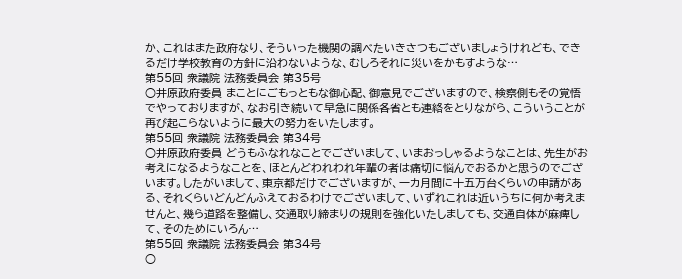か、これはまた政府なり、そういった機関の調べたいきさつもございましょうけれども、できるだけ学校教育の方針に沿わないような、むしろそれに災いをかもすような…
第55回 衆議院 法務委員会 第35号
○井原政府委員 まことにごもっともな御心配、御意見でございますので、検察側もその覚悟でやっておりますが、なお引き続いて早急に関係各省とも連絡をとりながら、こういうことが再び起こらないように最大の努力をいたします。
第55回 衆議院 法務委員会 第34号
○井原政府委員 どうもふなれなことでございまして、いまおっしゃるようなことは、先生がお考えになるようなことを、ほとんどわれわれ年輩の者は痛切に悩んでおるかと思うのでございます。したがいまして、東京都だけでございますが、一カ月間に十五万台くらいの申請がある、それくらいどんどんふえておるわけでございまして、いずれこれは近いうちに何か考えませんと、幾ら道路を整備し、交通取り締まりの規則を強化いたしましても、交通自体が麻痺して、そのためにいろん…
第55回 衆議院 法務委員会 第34号
○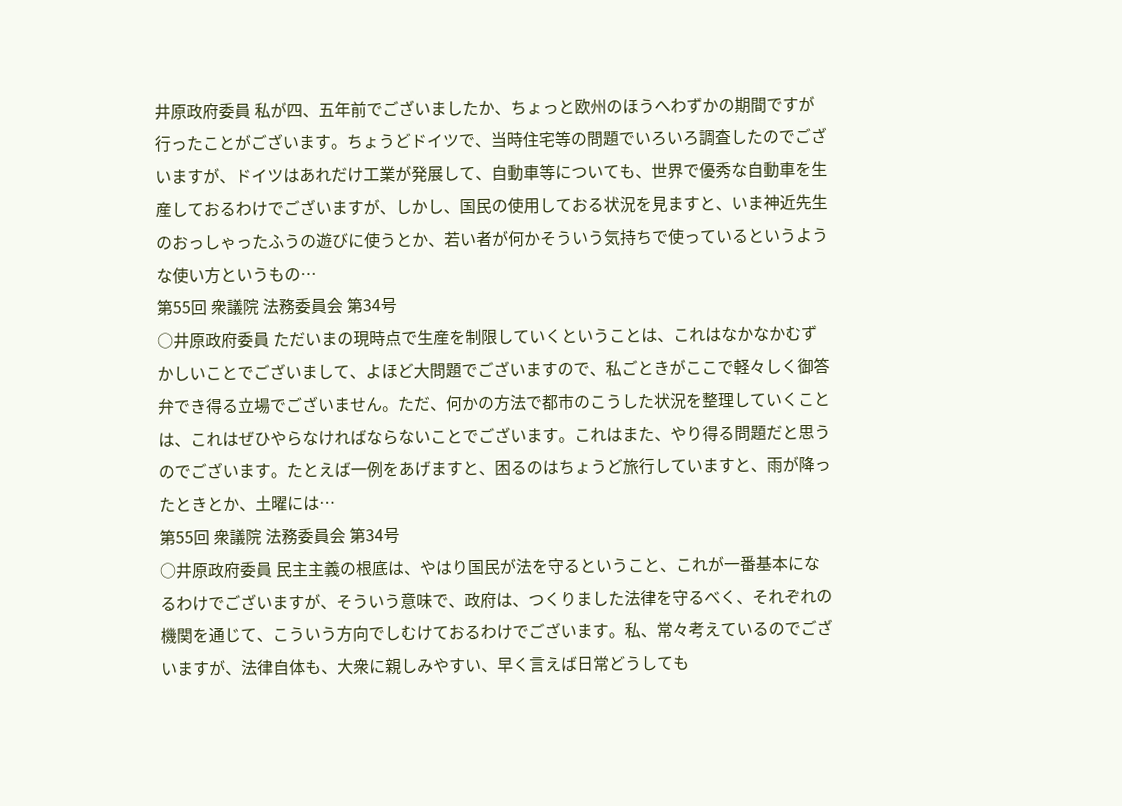井原政府委員 私が四、五年前でございましたか、ちょっと欧州のほうへわずかの期間ですが行ったことがございます。ちょうどドイツで、当時住宅等の問題でいろいろ調査したのでございますが、ドイツはあれだけ工業が発展して、自動車等についても、世界で優秀な自動車を生産しておるわけでございますが、しかし、国民の使用しておる状況を見ますと、いま神近先生のおっしゃったふうの遊びに使うとか、若い者が何かそういう気持ちで使っているというような使い方というもの…
第55回 衆議院 法務委員会 第34号
○井原政府委員 ただいまの現時点で生産を制限していくということは、これはなかなかむずかしいことでございまして、よほど大問題でございますので、私ごときがここで軽々しく御答弁でき得る立場でございません。ただ、何かの方法で都市のこうした状況を整理していくことは、これはぜひやらなければならないことでございます。これはまた、やり得る問題だと思うのでございます。たとえば一例をあげますと、困るのはちょうど旅行していますと、雨が降ったときとか、土曜には…
第55回 衆議院 法務委員会 第34号
○井原政府委員 民主主義の根底は、やはり国民が法を守るということ、これが一番基本になるわけでございますが、そういう意味で、政府は、つくりました法律を守るべく、それぞれの機関を通じて、こういう方向でしむけておるわけでございます。私、常々考えているのでございますが、法律自体も、大衆に親しみやすい、早く言えば日常どうしても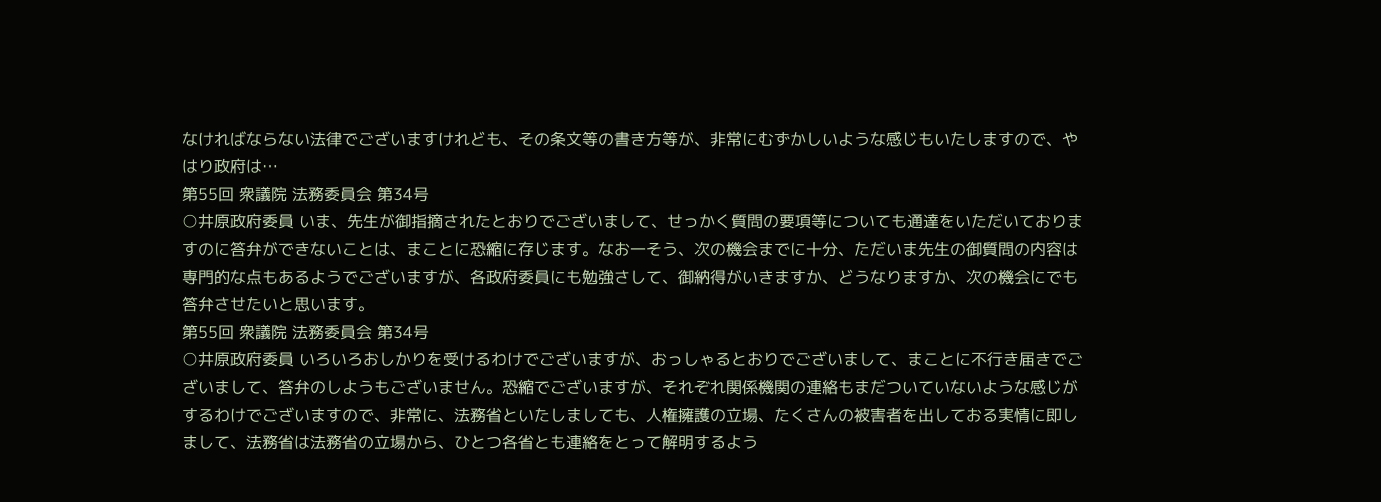なければならない法律でございますけれども、その条文等の書き方等が、非常にむずかしいような感じもいたしますので、やはり政府は…
第55回 衆議院 法務委員会 第34号
○井原政府委員 いま、先生が御指摘されたとおりでございまして、せっかく質問の要項等についても通達をいただいておりますのに答弁ができないことは、まことに恐縮に存じます。なお一そう、次の機会までに十分、ただいま先生の御質問の内容は専門的な点もあるようでございますが、各政府委員にも勉強さして、御納得がいきますか、どうなりますか、次の機会にでも答弁させたいと思います。
第55回 衆議院 法務委員会 第34号
○井原政府委員 いろいろおしかりを受けるわけでございますが、おっしゃるとおりでございまして、まことに不行き届きでございまして、答弁のしようもございません。恐縮でございますが、それぞれ関係機関の連絡もまだついていないような感じがするわけでございますので、非常に、法務省といたしましても、人権擁護の立場、たくさんの被害者を出しておる実情に即しまして、法務省は法務省の立場から、ひとつ各省とも連絡をとって解明するよう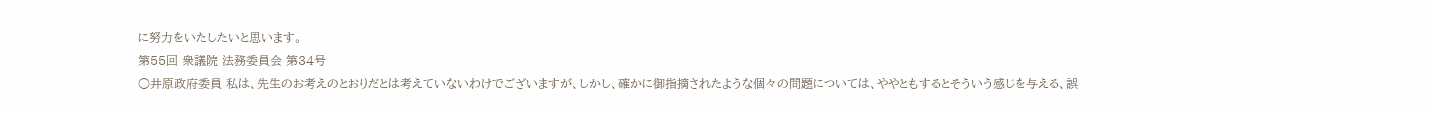に努力をいたしたいと思います。
第55回 衆議院 法務委員会 第34号
○井原政府委員 私は、先生のお考えのとおりだとは考えていないわけでございますが、しかし、確かに御指摘されたような個々の問題については、ややともするとそういう感じを与える、誤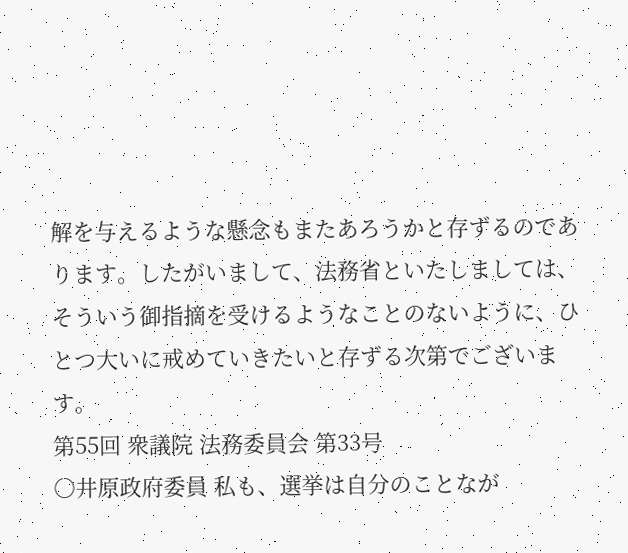解を与えるような懸念もまたあろうかと存ずるのであります。したがいまして、法務省といたしましては、そういう御指摘を受けるようなことのないように、ひとつ大いに戒めていきたいと存ずる次第でございます。
第55回 衆議院 法務委員会 第33号
○井原政府委員 私も、選挙は自分のことなが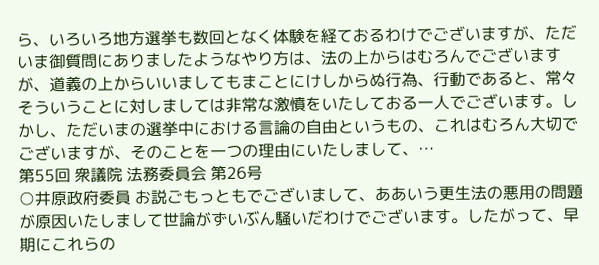ら、いろいろ地方選挙も数回となく体験を経ておるわけでございますが、ただいま御質問にありましたようなやり方は、法の上からはむろんでございますが、道義の上からいいましてもまことにけしからぬ行為、行動であると、常々そういうことに対しましては非常な激憤をいたしておる一人でございます。しかし、ただいまの選挙中における言論の自由というもの、これはむろん大切でございますが、そのことを一つの理由にいたしまして、…
第55回 衆議院 法務委員会 第26号
○井原政府委員 お説ごもっともでございまして、ああいう更生法の悪用の問題が原因いたしまして世論がずいぶん騒いだわけでございます。したがって、早期にこれらの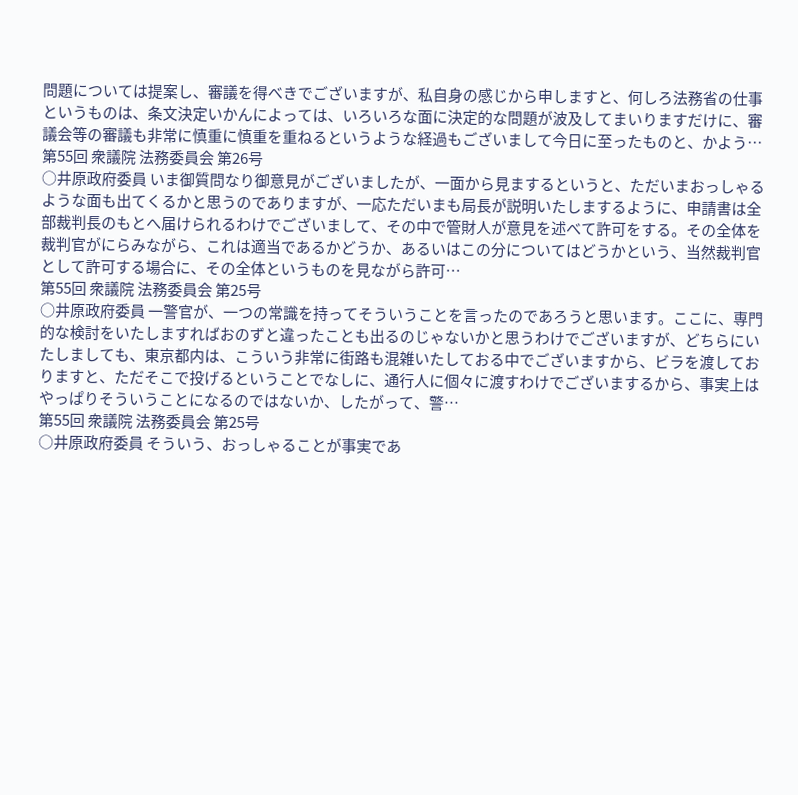問題については提案し、審議を得べきでございますが、私自身の感じから申しますと、何しろ法務省の仕事というものは、条文決定いかんによっては、いろいろな面に決定的な問題が波及してまいりますだけに、審議会等の審議も非常に慎重に慎重を重ねるというような経過もございまして今日に至ったものと、かよう…
第55回 衆議院 法務委員会 第26号
○井原政府委員 いま御質問なり御意見がございましたが、一面から見まするというと、ただいまおっしゃるような面も出てくるかと思うのでありますが、一応ただいまも局長が説明いたしまするように、申請書は全部裁判長のもとへ届けられるわけでございまして、その中で管財人が意見を述べて許可をする。その全体を裁判官がにらみながら、これは適当であるかどうか、あるいはこの分についてはどうかという、当然裁判官として許可する場合に、その全体というものを見ながら許可…
第55回 衆議院 法務委員会 第25号
○井原政府委員 一警官が、一つの常識を持ってそういうことを言ったのであろうと思います。ここに、専門的な検討をいたしますればおのずと違ったことも出るのじゃないかと思うわけでございますが、どちらにいたしましても、東京都内は、こういう非常に街路も混雑いたしておる中でございますから、ビラを渡しておりますと、ただそこで投げるということでなしに、通行人に個々に渡すわけでございまするから、事実上はやっぱりそういうことになるのではないか、したがって、警…
第55回 衆議院 法務委員会 第25号
○井原政府委員 そういう、おっしゃることが事実であ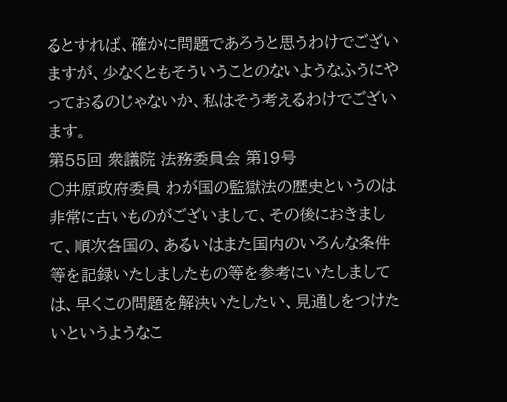るとすれば、確かに問題であろうと思うわけでございますが、少なくともそういうことのないようなふうにやっておるのじゃないか、私はそう考えるわけでございます。
第55回 衆議院 法務委員会 第19号
○井原政府委員 わが国の監獄法の歴史というのは非常に古いものがございまして、その後におきまして、順次各国の、あるいはまた国内のいろんな条件等を記録いたしましたもの等を参考にいたしましては、早くこの問題を解決いたしたい、見通しをつけたいというようなこ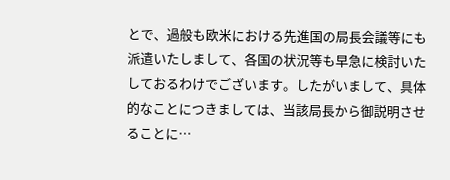とで、過般も欧米における先進国の局長会議等にも派遣いたしまして、各国の状況等も早急に検討いたしておるわけでございます。したがいまして、具体的なことにつきましては、当該局長から御説明させることに…